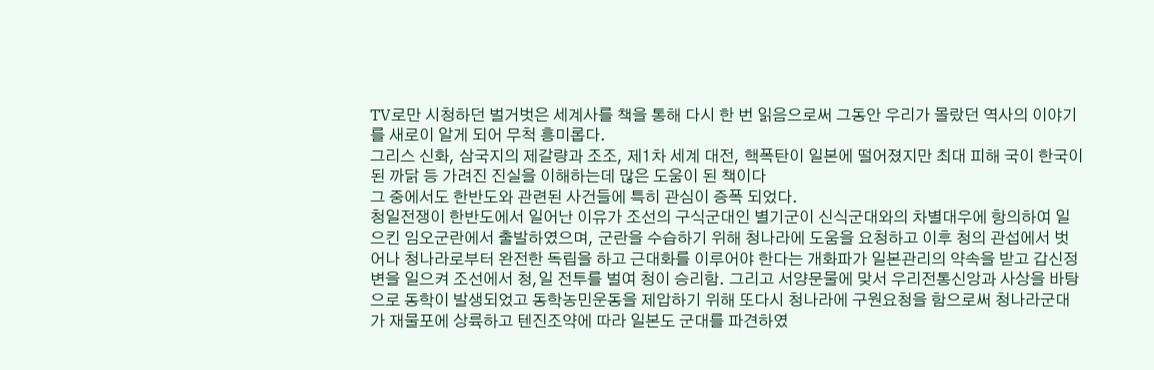TV로만 시청하던 벌거벗은 세계사를 책을 통해 다시 한 번 읽음으로써 그동안 우리가 몰랐던 역사의 이야기를 새로이 알게 되어 무척 흥미롭다.
그리스 신화, 삼국지의 제갈량과 조조, 제1차 세계 대전, 핵폭탄이 일본에 떨어졌지만 최대 피해 국이 한국이 된 까닭 등 가려진 진실을 이해하는데 많은 도움이 된 책이다
그 중에서도 한반도와 관련된 사건들에 특히 관심이 증폭 되었다.
청일전쟁이 한반도에서 일어난 이유가 조선의 구식군대인 별기군이 신식군대와의 차별대우에 항의하여 일으킨 임오군란에서 출발하였으며, 군란을 수습하기 위해 청나라에 도움을 요청하고 이후 청의 관섭에서 벗어나 청나라로부터 완전한 독립을 하고 근대화를 이루어야 한다는 개화파가 일본관리의 약속을 받고 갑신정변을 일으켜 조선에서 청,일 전투를 벌여 청이 승리함. 그리고 서양문물에 맞서 우리전통신앙과 사상을 바탕으로 동학이 발생되었고 동학농민운동을 제압하기 위해 또다시 청나라에 구원요청을 함으로써 청나라군대가 재물포에 상륙하고 텐진조약에 따라 일본도 군대를 파견하였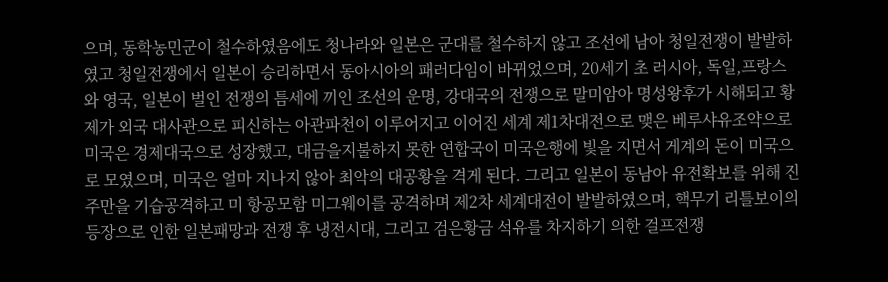으며, 동학농민군이 철수하였음에도 청나라와 일본은 군대를 철수하지 않고 조선에 남아 청일전쟁이 발발하였고 청일전쟁에서 일본이 승리하면서 동아시아의 패러다임이 바뀌었으며, 20세기 초 러시아, 독일,프랑스 와 영국, 일본이 벌인 전쟁의 틈세에 끼인 조선의 운명, 강대국의 전쟁으로 말미암아 명성왕후가 시해되고 황제가 외국 대사관으로 피신하는 아관파천이 이루어지고 이어진 세계 제1차대전으로 맺은 베루샤유조약으로 미국은 경제대국으로 성장했고, 대금을지불하지 못한 연합국이 미국은행에 빛을 지면서 게계의 돈이 미국으로 모였으며, 미국은 얼마 지나지 않아 최악의 대공황을 격게 된다. 그리고 일본이 동남아 유전확보를 위해 진주만을 기습공격하고 미 항공모함 미그웨이를 공격하며 제2차 세계대전이 발발하였으며, 핵무기 리틀보이의 등장으로 인한 일본패망과 전쟁 후 냉전시대, 그리고 검은황금 석유를 차지하기 의한 걸프전쟁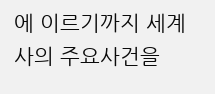에 이르기까지 세계사의 주요사건을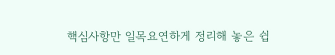핵심사항만 일목요연하게 정리해 놓은 쉽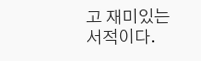고 재미있는 서적이다.